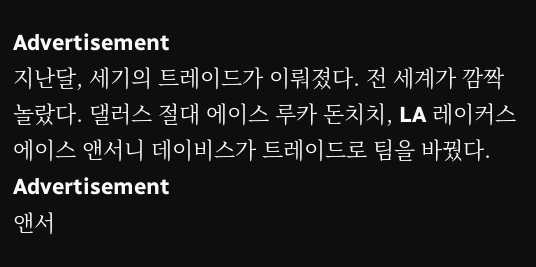Advertisement
지난달, 세기의 트레이드가 이뤄졌다. 전 세계가 깜짝 놀랐다. 댈러스 절대 에이스 루카 돈치치, LA 레이커스 에이스 앤서니 데이비스가 트레이드로 팀을 바꿨다.
Advertisement
앤서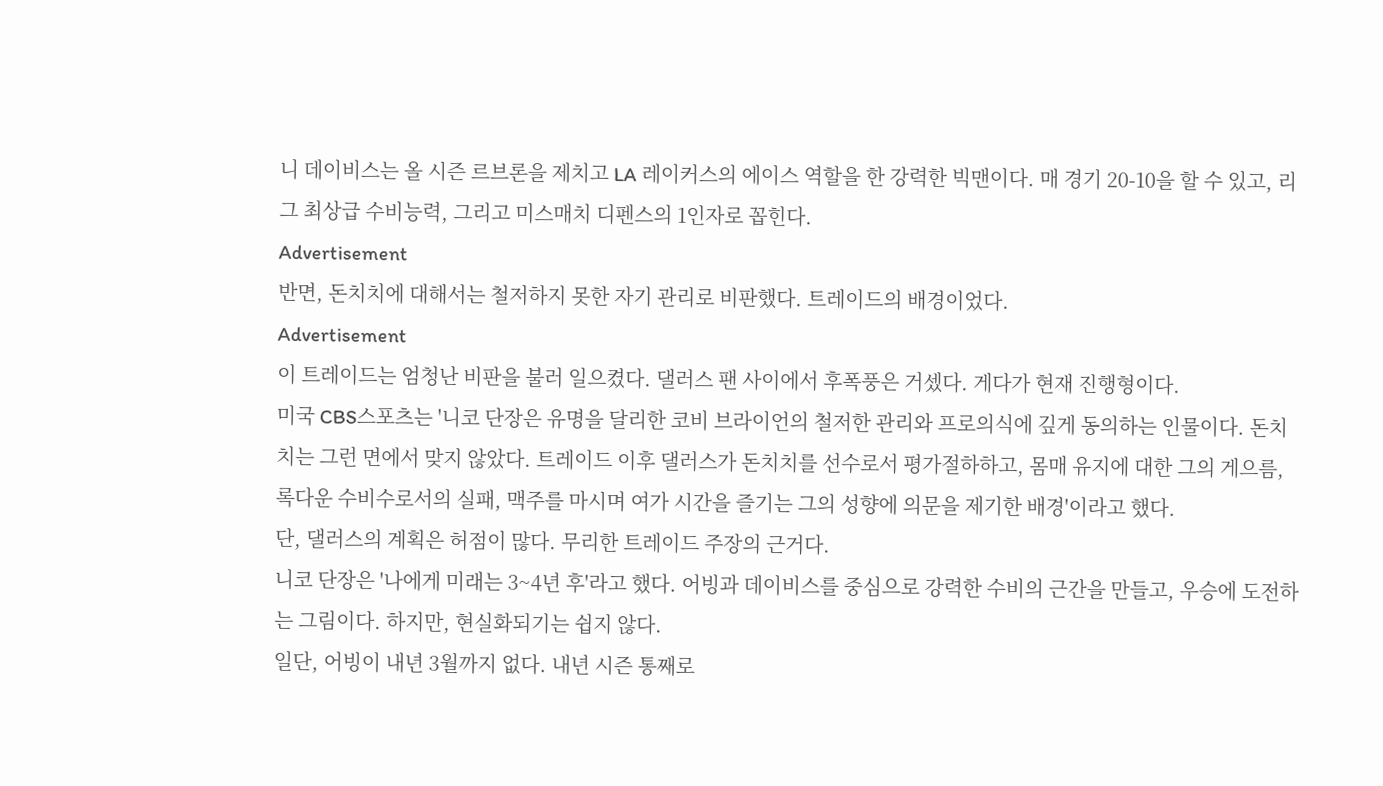니 데이비스는 올 시즌 르브론을 제치고 LA 레이커스의 에이스 역할을 한 강력한 빅맨이다. 매 경기 20-10을 할 수 있고, 리그 최상급 수비능력, 그리고 미스매치 디펜스의 1인자로 꼽힌다.
Advertisement
반면, 돈치치에 대해서는 철저하지 못한 자기 관리로 비판했다. 트레이드의 배경이었다.
Advertisement
이 트레이드는 엄청난 비판을 불러 일으켰다. 댈러스 팬 사이에서 후폭풍은 거셌다. 게다가 현재 진행형이다.
미국 CBS스포츠는 '니코 단장은 유명을 달리한 코비 브라이언의 철저한 관리와 프로의식에 깊게 동의하는 인물이다. 돈치치는 그런 면에서 맞지 않았다. 트레이드 이후 댈러스가 돈치치를 선수로서 평가절하하고, 몸매 유지에 대한 그의 게으름, 록다운 수비수로서의 실패, 맥주를 마시며 여가 시간을 즐기는 그의 성향에 의문을 제기한 배경'이라고 했다.
단, 댈러스의 계획은 허점이 많다. 무리한 트레이드 주장의 근거다.
니코 단장은 '나에게 미래는 3~4년 후'라고 했다. 어빙과 데이비스를 중심으로 강력한 수비의 근간을 만들고, 우승에 도전하는 그림이다. 하지만, 현실화되기는 쉽지 않다.
일단, 어빙이 내년 3월까지 없다. 내년 시즌 통째로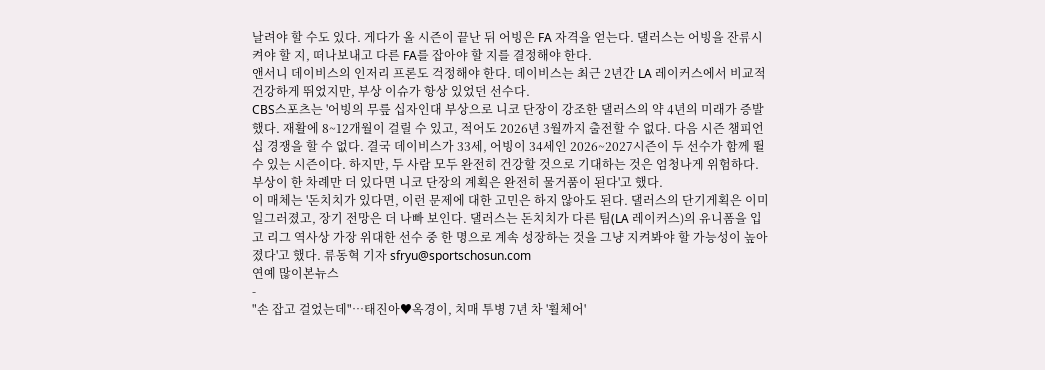날려야 할 수도 있다. 게다가 올 시즌이 끝난 뒤 어빙은 FA 자격을 얻는다. 댈러스는 어빙을 잔류시켜야 할 지, 떠나보내고 다른 FA를 잡아야 할 지를 결정해야 한다.
앤서니 데이비스의 인저리 프론도 걱정해야 한다. 데이비스는 최근 2년간 LA 레이커스에서 비교적 건강하게 뛰었지만, 부상 이슈가 항상 있었던 선수다.
CBS스포츠는 '어빙의 무릎 십자인대 부상으로 니코 단장이 강조한 댈러스의 약 4년의 미래가 증발했다. 재활에 8~12개월이 걸릴 수 있고, 적어도 2026년 3월까지 출전할 수 없다. 다음 시즌 챔피언십 경쟁을 할 수 없다. 결국 데이비스가 33세, 어빙이 34세인 2026~2027시즌이 두 선수가 함께 뛸 수 있는 시즌이다. 하지만, 두 사람 모두 완전히 건강할 것으로 기대하는 것은 엄청나게 위험하다. 부상이 한 차례만 더 있다면 니코 단장의 계획은 완전히 물거품이 된다'고 했다.
이 매체는 '돈치치가 있다면, 이런 문제에 대한 고민은 하지 않아도 된다. 댈러스의 단기게획은 이미 일그러졌고, 장기 전망은 더 나빠 보인다. 댈러스는 돈치치가 다른 팀(LA 레이커스)의 유니폼을 입고 리그 역사상 가장 위대한 선수 중 한 명으로 계속 성장하는 것을 그냥 지켜봐야 할 가능성이 높아졌다'고 했다. 류동혁 기자 sfryu@sportschosun.com
연예 많이본뉴스
-
"손 잡고 걸었는데"…태진아♥옥경이, 치매 투병 7년 차 '휠체어'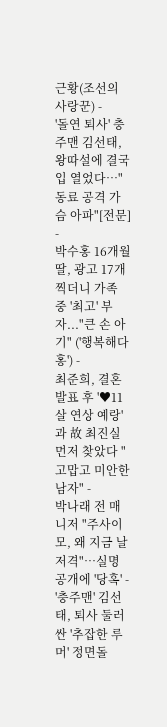근황(조선의 사랑꾼) -
'돌연 퇴사' 충주맨 김선태, 왕따설에 결국 입 열었다…"동료 공격 가슴 아파"[전문] -
박수홍 16개월 딸, 광고 17개 찍더니 가족 중 '최고' 부자..."큰 손 아기" ('행복해다홍') -
최준희, 결혼 발표 후 '♥11살 연상 예랑'과 故 최진실 먼저 찾았다 "고맙고 미안한 남자" -
박나래 전 매니저 "주사이모, 왜 지금 날 저격"…실명 공개에 '당혹' -
'충주맨' 김선태, 퇴사 둘러싼 '추잡한 루머' 정면돌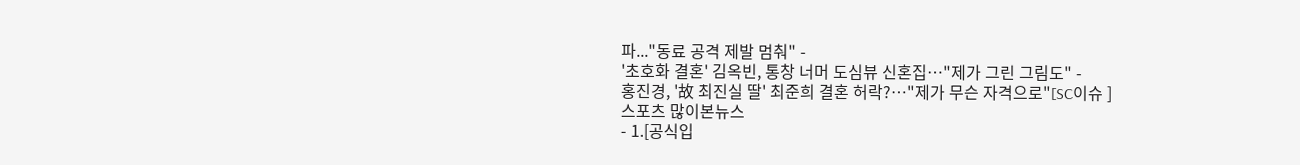파..."동료 공격 제발 멈춰" -
'초호화 결혼' 김옥빈, 통창 너머 도심뷰 신혼집…"제가 그린 그림도" -
홍진경, '故 최진실 딸' 최준희 결혼 허락?…"제가 무슨 자격으로"[SC이슈 ]
스포츠 많이본뉴스
- 1.[공식입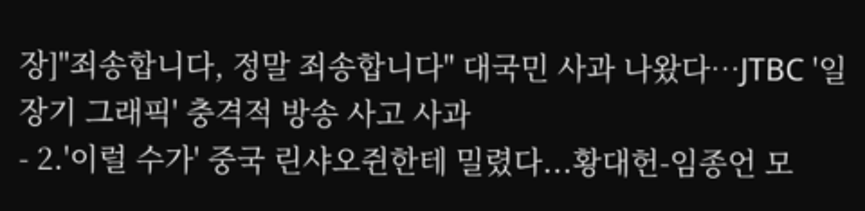장]"죄송합니다, 정말 죄송합니다" 대국민 사과 나왔다…JTBC '일장기 그래픽' 충격적 방송 사고 사과
- 2.'이럴 수가' 중국 린샤오쥔한테 밀렸다...황대헌-임종언 모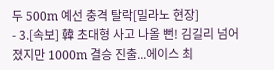두 500m 예선 충격 탈락[밀라노 현장]
- 3.[속보] 韓 초대형 사고 나올 뻔! 김길리 넘어졌지만 1000m 결승 진출...에이스 최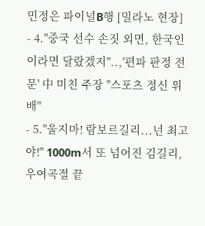민정은 파이널B행 [밀라노 현장]
- 4."중국 선수 손짓 외면, 한국인이라면 달랐겠지"..,'편파 판정 전문' 中 미친 주장 "스포츠 정신 위배"
- 5."울지마! 람보르길리...넌 최고야!" 1000m서 또 넘어진 김길리, 우여곡절 끝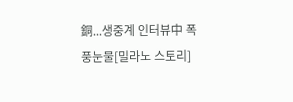銅...생중계 인터뷰中 폭풍눈물[밀라노 스토리]